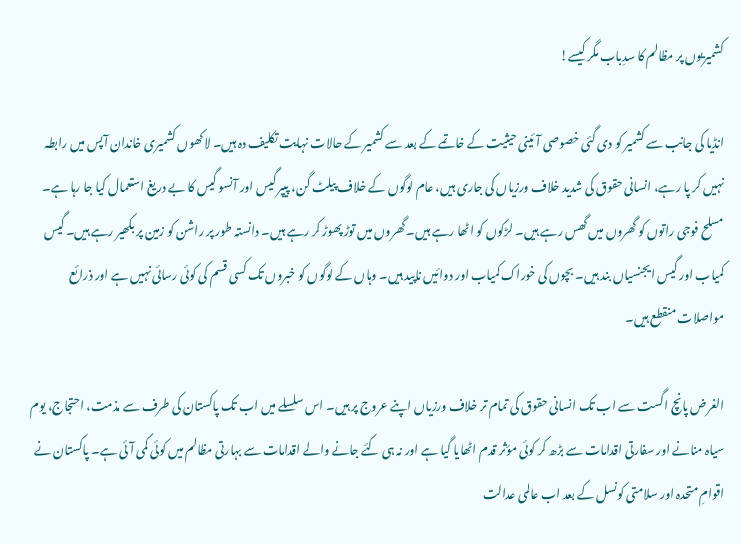کشمیریوں پر مظالم کا سدِباب مگر کیسے!

انڈیا کی جانب سے کشمیر کو دی گئی خصوصی آئینی حیثیت کے خاتمے کے بعد سے کشمیر کے حالات نہایت تکلیف دہ ہیں۔ لاکھوں کشمیری خاندان آپس میں رابطہ نہیں کر پا رہے، انسانی حقوق کی شدید خلاف ورزیاں کی جاری ہیں، عام لوگوں کے خلاف پیلٹ گن، پیپر گیس اور آنسو گیس کا بے دریغ استعمال کیا جا رہا ہے۔ مسلح فوجی راتوں کو گھروں میں گھس رہے ہیں۔ لڑکوں کو اٹھا رہے ہیں۔ گھروں میں توڑ پھوڑ کر رہے ہیں۔ دانستہ طور پر راشن کو زمین پر بکھیر رہے ہیں۔ گیس کمیاب اور گيس ایجنسیاں بند ہیں۔ بچوں کی خوراک کمیاب اور دوائیں ناپید ہیں۔ وہاں کے لوگوں کو خبروں تک کسی قسم کی کوئی رسائی نہیں ہے اور ذرائع مواصلات منقطع ہیں۔

الغرض پانچ اگست سے اب تک انسانی حقوق کی تمام تر خلاف ورزیاں اپنے عروج پر ہیں۔ اس سلسلے میں اب تک پاکستان کی طرف سے مذمت، احتجاج، یوم سیاہ منانے اور سفارتی اقدامات سے بڑھ کر کوئی مؤثر قدم اٹھایا گیا ہے اور نہ ہی کئے جانے والے اقدامات سے بہارتی مظالم میں کوئی کمی آئی ہے۔ پاکستان نے اقوامِ متحدہ اور سلامتی کونسل کے بعد اب عالمی عدالت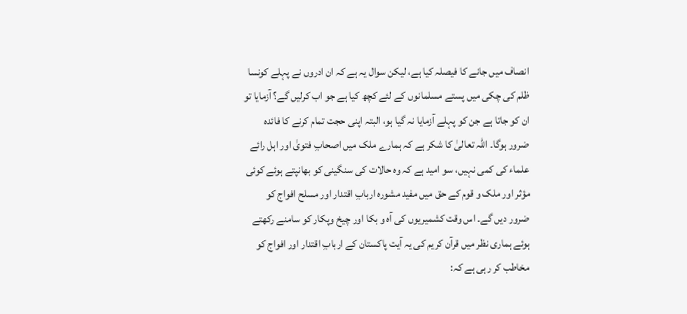انصاف میں جانے کا فیصلہ کیا ہے، لیکن سوال یہ ہے کہ ان ادروں نے پہلے کونسا ظلم کی چکی میں پستے مسلمانوں کے لئے کچھ کیا ہے جو اب کرلیں گے؟ آزمایا تو ان کو جاتا ہے جن کو پہلے آزمایا نہ گیا ہو، البتہ اپنی حجت تمام کرنے کا فائدہ ضرور ہوگا۔ اللہ تعالیٰ کا شکر ہے کہ ہمارے ملک میں اصحابِ فتویٰ اور اہل رائے علماء کی کمی نہیں، سو امید ہے کہ وہ حالات کی سنگینی کو بھانپتے ہوئے کوئی مؤثر اور ملک و قوم کے حق میں مفید مشورہ اربابِ اقتدار اور مسلح افواج کو ضرور دیں گے۔ اس وقت کشمیریوں کی آہ و بکا اور چیخ وپکار کو سامنے رکھتے ہوئے ہماری نظر میں قرآن کریم کی یہ آیت پاکستان کے اربابِ اقتدار اور افواج کو مخاطب کر رہی ہے کہ: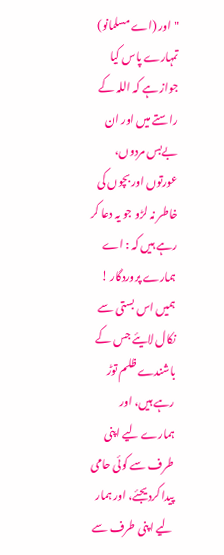"اور (اے مسلمانو) تمہارے پاس کیا جواز ہے کہ اللہ کے راستے میں اور ان بےبس مردوں، عورتوں اور بچوں کی خاطر نہ لڑو جو یہ دعا کر رہے ہیں کہ : اے ہمارے پروردگار ! ہمیں اس بستی سے نکال لایئے جس کے باشندے ظلم توڑ رہے ہیں، اور ہمارے لیے اپنی طرف سے کوئی حامی پیدا کردیجئے، اور ہمار لیے اپنی طرف سے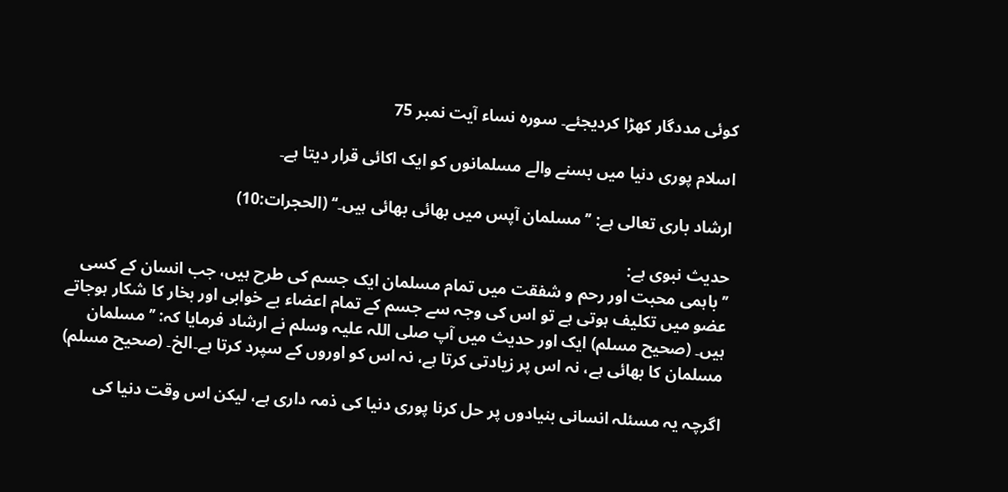کوئی مددگار کھڑا کردیجئے۔ سورہ نساء آیت نمبر 75

اسلام پوری دنیا میں بسنے والے مسلمانوں کو ایک اکائی قرار دیتا ہے۔

ارشاد باری تعالی ہے: ’’مسلمان آپس میں بھائی بھائی ہیں۔‘‘ (الحجرات:10)

حدیث نبوی ہے:
’’باہمی محبت اور رحم و شفقت میں تمام مسلمان ایک جسم کی طرح ہیں، جب انسان کے کسی عضو میں تکلیف ہوتی ہے تو اس کی وجہ سے جسم کے تمام اعضاء بے خوابی اور بخار کا شکار ہوجاتے ہیں۔ (صحیح مسلم) ایک اور حدیث میں آپ صلی اللہ علیہ وسلم نے ارشاد فرمایا کہ: ’’مسلمان مسلمان کا بھائی ہے، نہ اس پر زیادتی کرتا ہے، نہ اس کو اوروں کے سپرد کرتا ہے۔الخ۔ (صحیح مسلم)

اگرچہ یہ مسئلہ انسانی بنیادوں پر حل کرنا پوری دنیا کی ذمہ داری ہے، لیکن اس وقت دنیا کی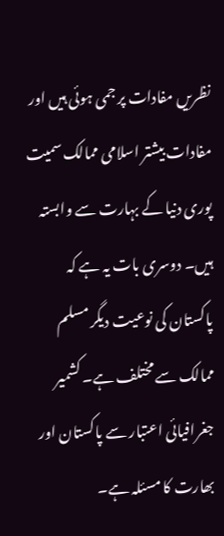نظریں مفادات پر جمی ہوئی ہیں اور مفادات بیشتر اسلامی ممالک سمیت پوری دنیا کے بہارت سے وابستہ ہیں۔ دوسری بات یہ ہے کہ پاکستان کی نوعیت دیگر مسلم ممالک سے مختلف ہے۔ کشمیر جغرافیائی اعتبار سے پاکستان اور بھارت کا مسئلہ ہے۔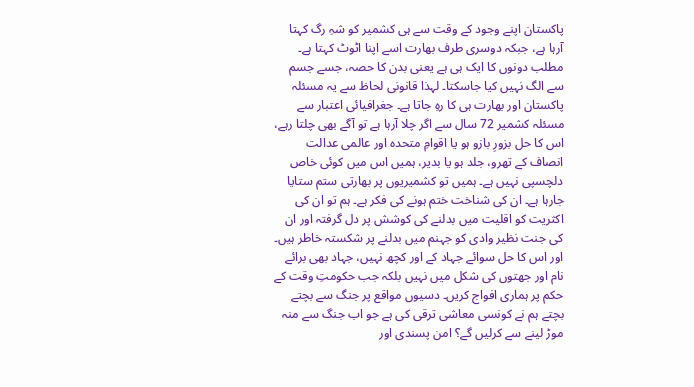پاکستان اپنے وجود کے وقت سے ہی کشمیر کو شہِ رگ کہتا آرہا ہے، جبکہ دوسری طرف بھارت اسے اپنا اٹوٹ کہتا ہے۔ مطلب دونوں کا ایک ہی ہے یعنی بدن کا حصہ، جسے جسم سے الگ نہیں کیا جاسکتا۔ لہذا قانونی لحاظ سے یہ مسئلہ پاکستان اور بھارت ہی کا رہِ جاتا ہے۔ جغرافیائی اعتبار سے مسئلہ کشمیر 72 سال سے اگر چلا آرہا ہے تو آگے بھی چلتا رہے، اس کا حل بزورِ بازو ہو یا اقوامِ متحدہ اور عالمی عدالت انصاف کے تھرو، جلد ہو یا بدیر، ہمیں اس میں کوئی خاص دلچسپی نہیں ہے۔ ہمیں تو کشمیریوں پر بھارتی ستم ستایا جارہا ہے۔ ان کی شناخت ختم ہونے کی فکر ہے۔ ہم تو ان کی اکثریت کو اقلیت میں بدلنے کی کوشش پر دل گرفتہ اور ان کی جنت نظیر وادی کو جہنم میں بدلنے پر شکستہ خاطر ہیں۔ اور اس کا حل سوائے جہاد کے اور کچھ نہیں، جہاد بھی برائے نام اور جھتوں کی شکل میں نہیں بلکہ جب حکومتِ وقت کے حکم پر ہماری افواج کریں۔ دسیوں مواقع پر جنگ سے بچتے بچتے ہم نے کونسی معاشی ترقی کی ہے جو اب جنگ سے منہ موڑ لینے سے کرلیں گے؟ امن پسندی اور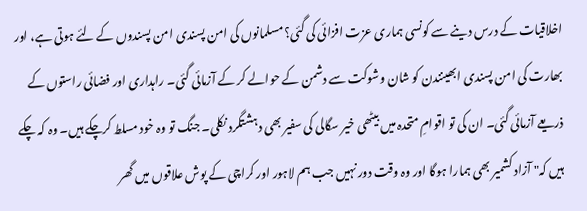اخلاقیات کے درس دینے سے کونسی ہماری عزت افزائی کی گئی؟ مسلمانوں کی امن پسندی امن پسندوں کے لئے ہوتی ہے، اور بھارت کی امن پسندی ابھینندن کو شان وشوکت سے دشمن کے حوالے کر کے آزمائی گئی۔ راہداری اور فضائی راستوں کے ذریعے آزمائی گئی۔ ان کی تو اقوامِ متحدہ میں بیٹھی خیر سگالی کی سفیر بھی دہشتگرد نکلی۔ جنگ تو وہ خود مسلط کرچکے ہیں۔ وہ کہ چکے ہیں کہ" آزاد کشمیر بھی ہمارا ہوگا اور وہ وقت دور نہیں جب ہم لاہور اور کراچی کے پوش علاقوں میں گھر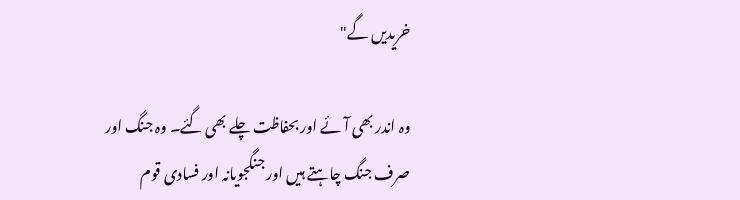خریدیں گے"

وہ اندر بھی آئے اور بحفاظت چلے بھی گئے۔ وہ جنگ اور صرف جنگ چاہتے ہیں اور جنگجویانہ اور فسادی قوم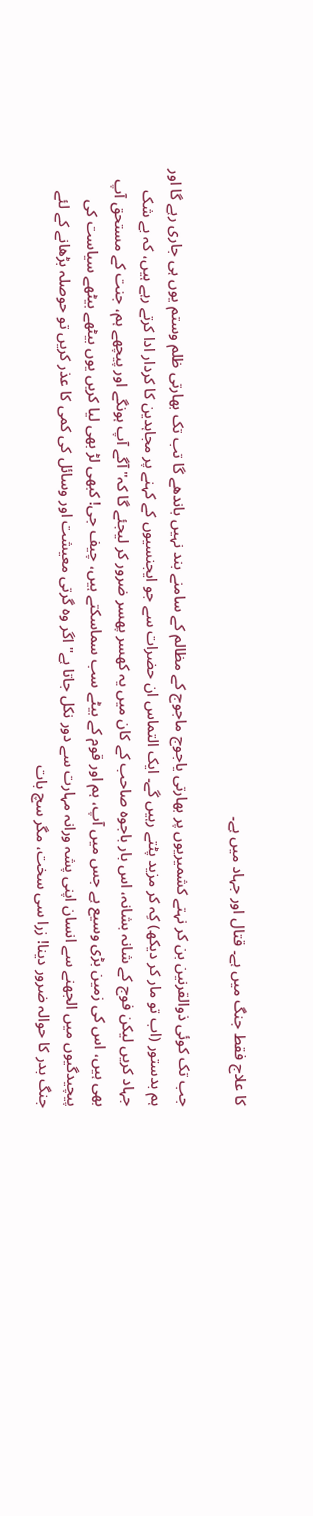کا علاج فقط جنگ میں ہے۔ قتال اور جہاد میں ہے۔

جب تک کوئی ذوالقرنین بن کر نہتے کشمیریوں پر بھارتی یاجوج ماجوج کے مظالم کے سامنے بند نہیں باندھے گا تب تک بھارتی ظلم وستم یوں ہی جاری رہے گا اور ہم بدستور (اب تو مار کر دیکھ) کِہ کر مزید پٹتے رہیں گے۔ ایک التماس ان حضرات سے جو ایجنسیوں کے کہنے پر مجاہدین کا کردار ادا کرتے رہے ہیں، کہ بے شک جہاد کریں لیکن فوج کے شانہ بشانہ، اس بار باجوہ صاحب کے کان میں یہ کھسر پھسر ضرور کر لیجئے گا کہ" آگے آپ ہونگے اور پیچھے ہم، جنت کے مستحق آپ بھی ہیں، اس کی زمین بڑی وسیع ہے جس میں آپ، ہم اور قوم کے بیٹے سب سماسکتے ہیں، چیف جی! کبھی لڑ بھی لیا کریں یوں بیٹھے بیٹھے سیاست کی پیچیدگیوں میں الجھنے سے انسان اپنی پشہ ورانہ مہارت سے دور نکل جاتا ہے" اگر وہ گرتی معیشت اور وسائل کی کمی کا عذر کریں تو حوصلہ بڑھانے کے لئے جنگ بدر کا حوالہ ضرور دینا! زرا سی سخت، مگر سچ بات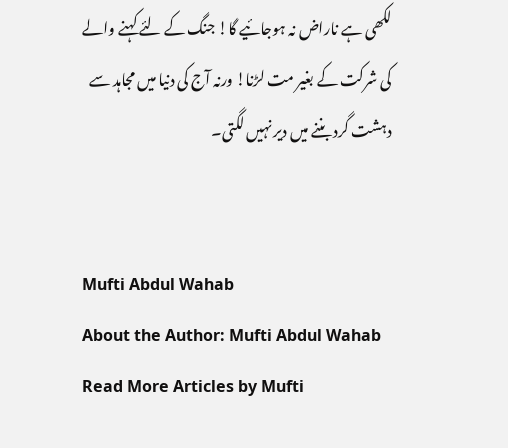لکھی ہے ناراض نہ ہوجائیے گا! جنگ کے لئے کہنے والے کی شرکت کے بغیر مت لڑنا! ورنہ آج کی دنیا میں مجاہد سے دہشت گرد بننے میں دیر نہیں لگتی۔


Mufti Abdul Wahab
About the Author: Mufti Abdul Wahab Read More Articles by Mufti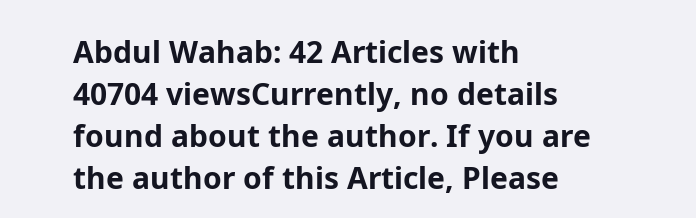Abdul Wahab: 42 Articles with 40704 viewsCurrently, no details found about the author. If you are the author of this Article, Please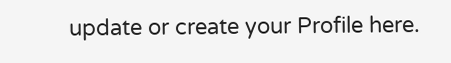update or create your Profile here.